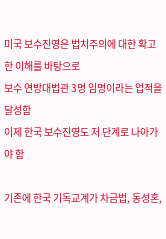미국 보수진영은 법치주의에 대한 확고한 이해를 바탕으로
보수 연방대법관 3명 임명이라는 업적을 달성함
이제 한국 보수진영도 저 단계로 나아가야 함

기존에 한국 기독교계가 차금법, 동성혼,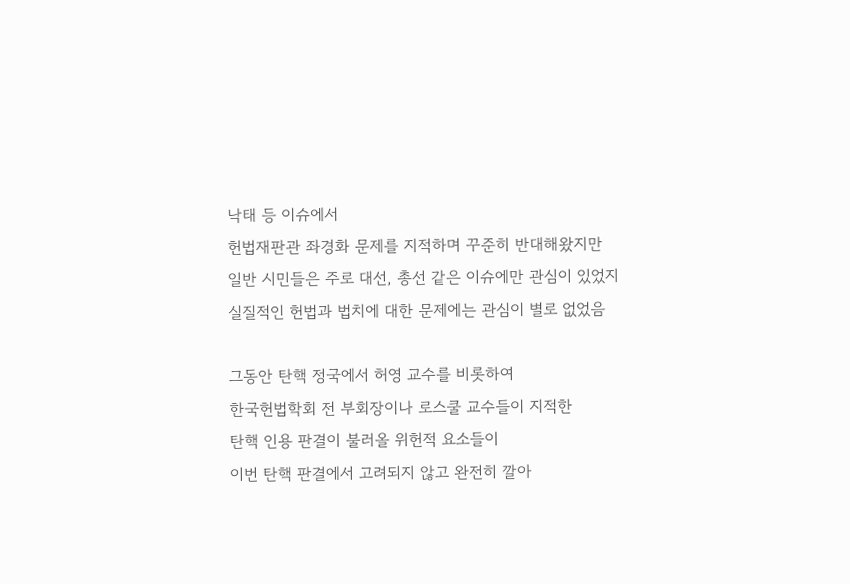낙태 등 이슈에서
헌법재판관 좌경화 문제를 지적하며 꾸준히 반대해왔지만
일반 시민들은 주로 대선, 총선 같은 이슈에만 관심이 있었지
실질적인 헌법과 법치에 대한 문제에는 관심이 별로 없었음

그동안 탄핵 정국에서 허영 교수를 비롯하여
한국헌법학회 전 부회장이나 로스쿨 교수들이 지적한
탄핵 인용 판결이 불러올 위헌적 요소들이
이번 탄핵 판결에서 고려되지 않고 완전히 깔아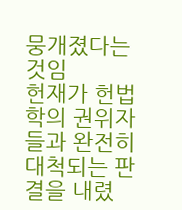뭉개졌다는 것임
헌재가 헌법학의 권위자들과 완전히 대척되는 판결을 내렸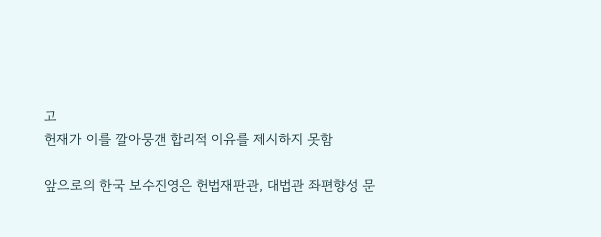고
헌재가 이를 깔아뭉갠 합리적 이유를 제시하지 못함

앞으로의 한국 보수진영은 헌법재판관, 대법관 좌편향성 문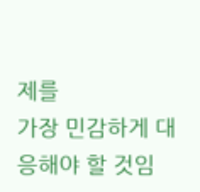제를
가장 민감하게 대응해야 할 것임